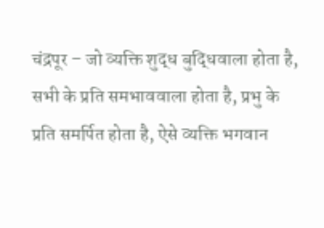चंद्रपूर – जो व्यक्ति शुद्ध बुद्धिवाला होता है, सभी के प्रति समभाववाला होता है, प्रभु के प्रति समर्पित होता है, ऐसे व्यक्ति भगवान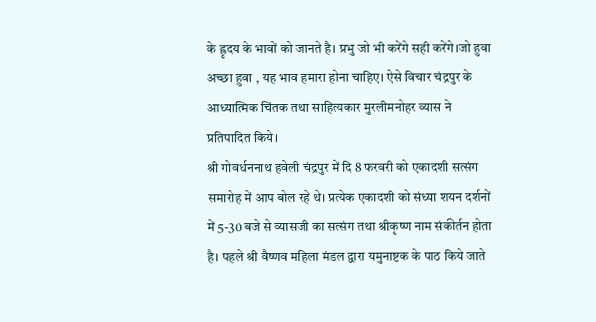के ह्रृदय के भावों को जानते है। प्रभु जो भी करेंगे सही करेंगे।जो हुवा अच्छा हुवा , यह भाव हमारा होना चाहिए। ऐसे विचार चंद्रपुर के आध्यात्मिक चिंतक तथा साहित्यकार मुरलीमनोहर व्यास ने प्रतिपादित किये।
श्री गोवर्धननाथ हवेली चंद्रपुर में दि 8 फरवरी को एकादशी सत्संग समारोह में आप बोल रहे थे। प्रत्येक एकादशी को संध्या शयन दर्शनों में 5-30 बजे से व्यासजी का सत्संग तथा श्रीकृष्ण नाम संकीर्तन होता है। पहले श्री वैष्णव महिला मंडल द्वारा यमुनाष्टक के पाठ किये जाते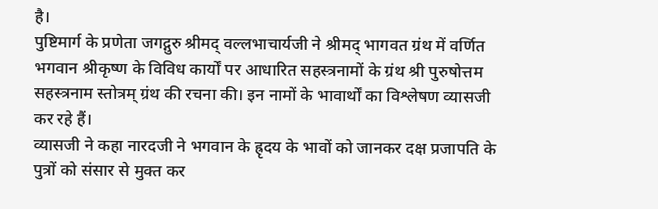है।
पुष्टिमार्ग के प्रणेता जगद्गुरु श्रीमद् वल्लभाचार्यजी ने श्रीमद् भागवत ग्रंथ में वर्णित भगवान श्रीकृष्ण के विविध कार्यों पर आधारित सहस्त्रनामों के ग्रंथ श्री पुरुषोत्तम सहस्त्रनाम स्तोत्रम् ग्रंथ की रचना की। इन नामों के भावार्थों का विश्लेषण व्यासजी कर रहे हैं।
व्यासजी ने कहा नारदजी ने भगवान के ह्रृदय के भावों को जानकर दक्ष प्रजापति के पुत्रों को संसार से मुक्त कर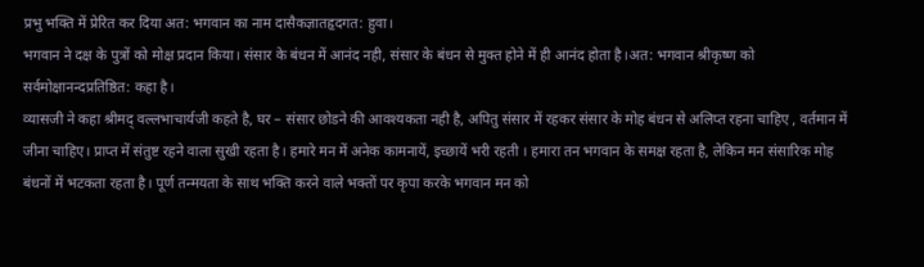प्रभु भक्ति में प्रेरित कर दिया अत: भगवान का नाम दासैकज्ञातहृदगत: हुवा।
भगवान ने दक्ष के पुत्रों को मोक्ष प्रदान किया। संसार के बंधन में आनंद नही, संसार के बंधन से मुक्त होने में ही आनंद होता है।अत: भगवान श्रीकृष्ण को सर्वमोक्षानन्दप्रतिष्ठित: कहा है।
व्यासजी ने कहा श्रीमद् वल्लभाचार्यजी कहते है, घर – संसार छोडने की आवश्यकता नही है, अपितु संसार में रहकर संसार के मोह बंधन से अलिप्त रहना चाहिए , वर्तमान में जीना चाहिए। प्राप्त में संतुष्ट रहने वाला सुखी रहता है। हमारे मन में अनेक कामनायें, इच्छायें भरी रहती । हमारा तन भगवान के समक्ष रहता है, लेकिन मन संसारिक मोह बंधनों में भटकता रहता है। पूर्ण तन्मयता के साथ भक्ति करने वाले भक्तों पर कृपा करके भगवान मन को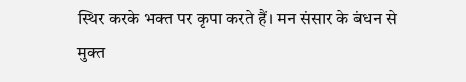स्थिर करके भक्त पर कृपा करते हैं। मन संसार के बंधन से मुक्त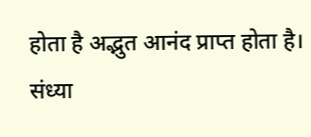होता है अद्भुत आनंद प्राप्त होता है।
संध्या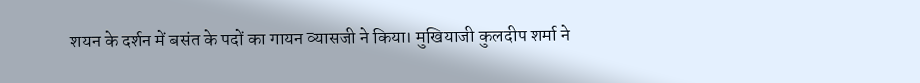शयन के दर्शन में बसंत के पदों का गायन व्यासजी ने किया। मुखियाजी कुलदीप शर्मा ने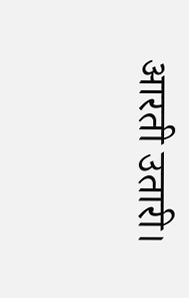आरती उतारी।